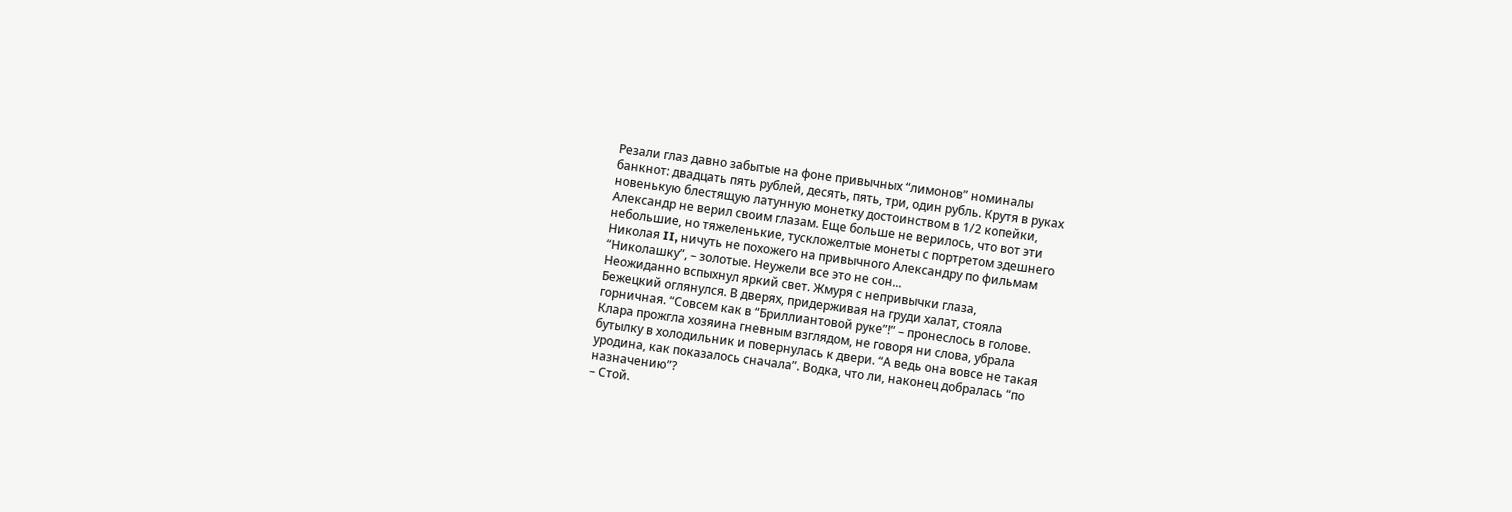Резали глаз давно забытые на фоне привычных “лимонов” номиналы
банкнот: двадцать пять рублей, десять, пять, три, один рубль. Крутя в руках
новенькую блестящую латунную монетку достоинством в 1/2 копейки,
Александр не верил своим глазам. Еще больше не верилось, что вот эти
небольшие, но тяжеленькие, тускложелтые монеты с портретом здешнего
Николая II, ничуть не похожего на привычного Александру по фильмам
“Николашку”, – золотые. Неужели все это не сон...
Неожиданно вспыхнул яркий свет. Жмуря с непривычки глаза,
Бежецкий оглянулся. В дверях, придерживая на груди халат, стояла
горничная. “Совсем как в “Бриллиантовой руке”!” – пронеслось в голове.
Клара прожгла хозяина гневным взглядом, не говоря ни слова, убрала
бутылку в холодильник и повернулась к двери. “А ведь она вовсе не такая
уродина, как показалось сначала”. Водка, что ли, наконец добралась “по
назначению”?
– Стой.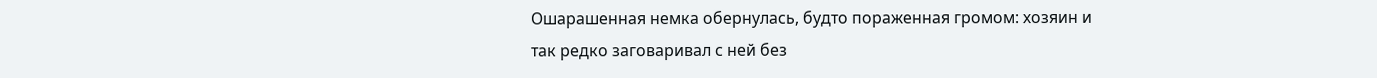Ошарашенная немка обернулась, будто пораженная громом: хозяин и
так редко заговаривал с ней без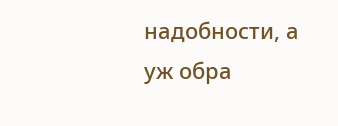надобности, а уж обра